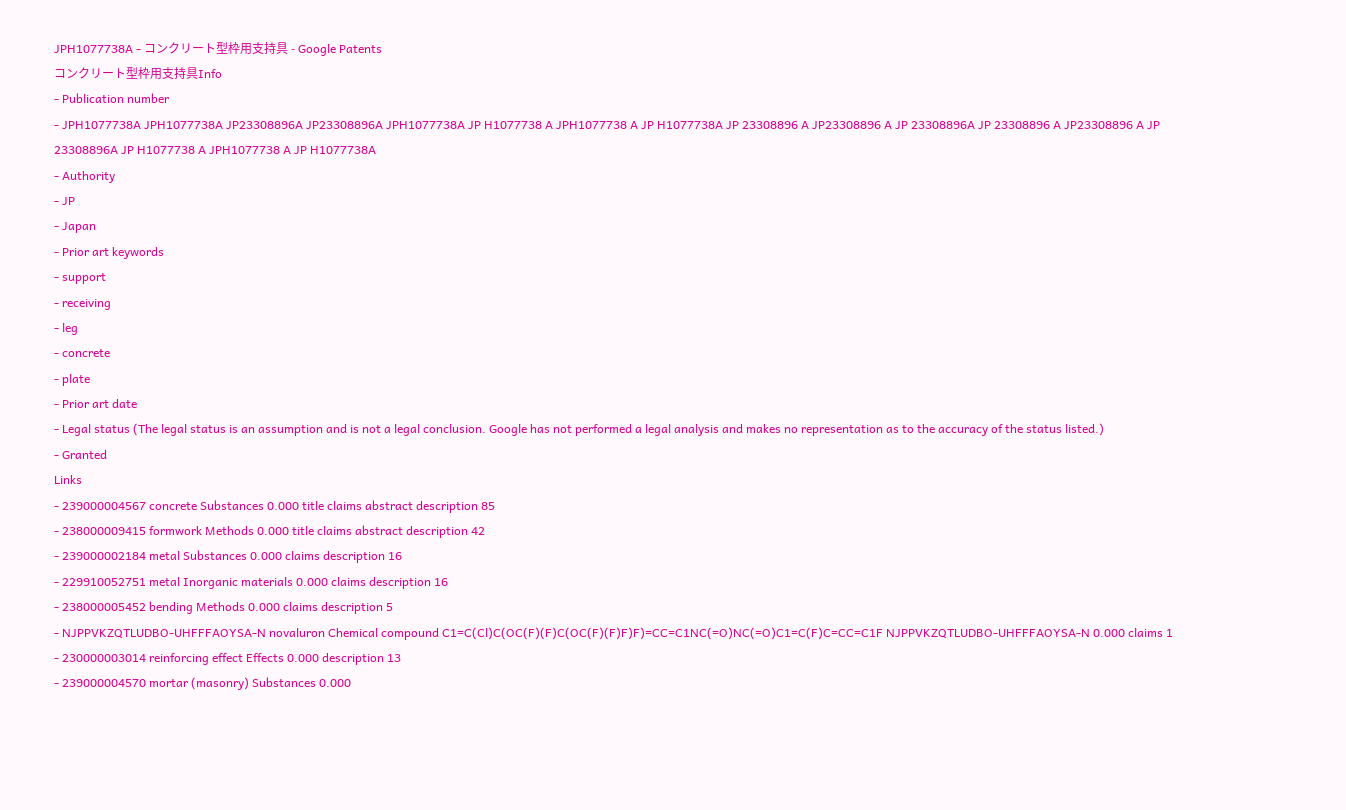JPH1077738A - コンクリート型枠用支持具 - Google Patents
コンクリート型枠用支持具Info
- Publication number
- JPH1077738A JPH1077738A JP23308896A JP23308896A JPH1077738A JP H1077738 A JPH1077738 A JP H1077738A JP 23308896 A JP23308896 A JP 23308896A JP 23308896 A JP23308896 A JP 23308896A JP H1077738 A JPH1077738 A JP H1077738A
- Authority
- JP
- Japan
- Prior art keywords
- support
- receiving
- leg
- concrete
- plate
- Prior art date
- Legal status (The legal status is an assumption and is not a legal conclusion. Google has not performed a legal analysis and makes no representation as to the accuracy of the status listed.)
- Granted
Links
- 239000004567 concrete Substances 0.000 title claims abstract description 85
- 238000009415 formwork Methods 0.000 title claims abstract description 42
- 239000002184 metal Substances 0.000 claims description 16
- 229910052751 metal Inorganic materials 0.000 claims description 16
- 238000005452 bending Methods 0.000 claims description 5
- NJPPVKZQTLUDBO-UHFFFAOYSA-N novaluron Chemical compound C1=C(Cl)C(OC(F)(F)C(OC(F)(F)F)F)=CC=C1NC(=O)NC(=O)C1=C(F)C=CC=C1F NJPPVKZQTLUDBO-UHFFFAOYSA-N 0.000 claims 1
- 230000003014 reinforcing effect Effects 0.000 description 13
- 239000004570 mortar (masonry) Substances 0.000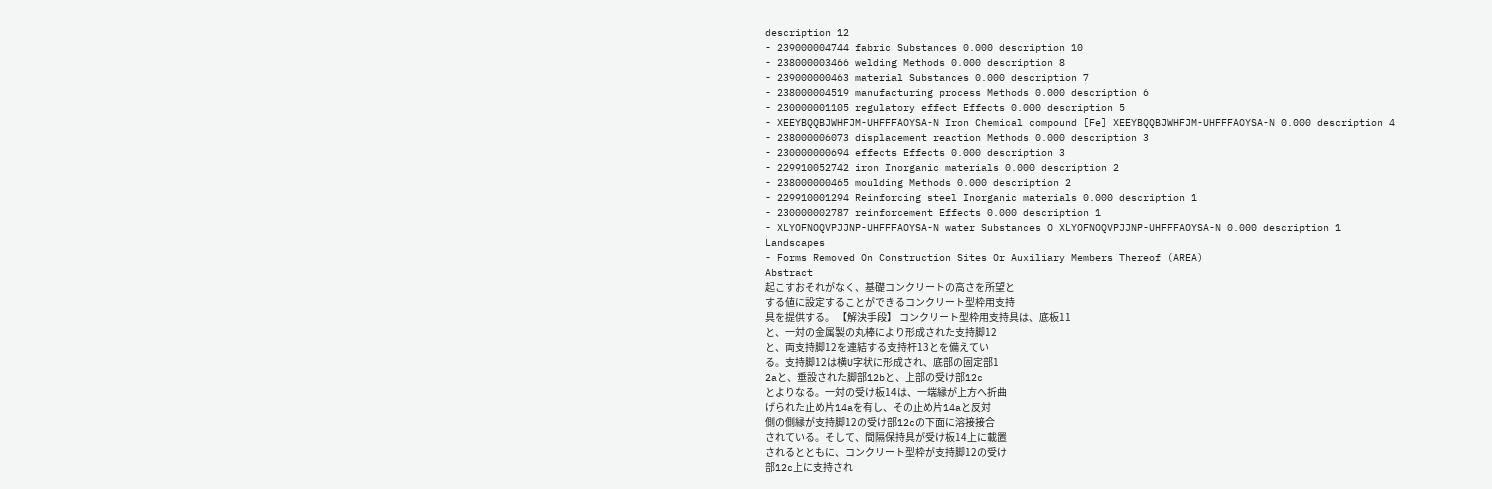description 12
- 239000004744 fabric Substances 0.000 description 10
- 238000003466 welding Methods 0.000 description 8
- 239000000463 material Substances 0.000 description 7
- 238000004519 manufacturing process Methods 0.000 description 6
- 230000001105 regulatory effect Effects 0.000 description 5
- XEEYBQQBJWHFJM-UHFFFAOYSA-N Iron Chemical compound [Fe] XEEYBQQBJWHFJM-UHFFFAOYSA-N 0.000 description 4
- 238000006073 displacement reaction Methods 0.000 description 3
- 230000000694 effects Effects 0.000 description 3
- 229910052742 iron Inorganic materials 0.000 description 2
- 238000000465 moulding Methods 0.000 description 2
- 229910001294 Reinforcing steel Inorganic materials 0.000 description 1
- 230000002787 reinforcement Effects 0.000 description 1
- XLYOFNOQVPJJNP-UHFFFAOYSA-N water Substances O XLYOFNOQVPJJNP-UHFFFAOYSA-N 0.000 description 1
Landscapes
- Forms Removed On Construction Sites Or Auxiliary Members Thereof (AREA)
Abstract
起こすおそれがなく、基礎コンクリートの高さを所望と
する値に設定することができるコンクリート型枠用支持
具を提供する。 【解決手段】 コンクリート型枠用支持具は、底板11
と、一対の金属製の丸棒により形成された支持脚12
と、両支持脚12を連結する支持杆13とを備えてい
る。支持脚12は横U字状に形成され、底部の固定部1
2aと、垂設された脚部12bと、上部の受け部12c
とよりなる。一対の受け板14は、一端縁が上方へ折曲
げられた止め片14aを有し、その止め片14aと反対
側の側縁が支持脚12の受け部12cの下面に溶接接合
されている。そして、間隔保持具が受け板14上に載置
されるとともに、コンクリート型枠が支持脚12の受け
部12c上に支持され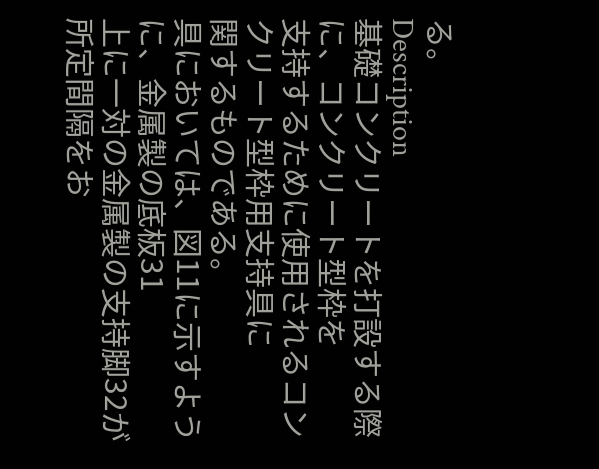る。
Description
基礎コンクリートを打設する際に、コンクリート型枠を
支持するために使用されるコンクリート型枠用支持具に
関するものである。
具においては、図11に示すように、金属製の底板31
上に一対の金属製の支持脚32が所定間隔をお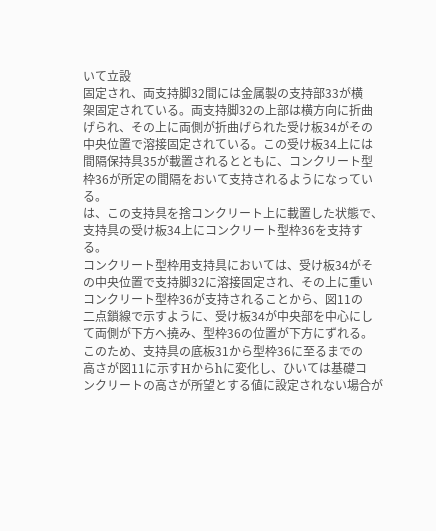いて立設
固定され、両支持脚32間には金属製の支持部33が横
架固定されている。両支持脚32の上部は横方向に折曲
げられ、その上に両側が折曲げられた受け板34がその
中央位置で溶接固定されている。この受け板34上には
間隔保持具35が載置されるとともに、コンクリート型
枠36が所定の間隔をおいて支持されるようになってい
る。
は、この支持具を捨コンクリート上に載置した状態で、
支持具の受け板34上にコンクリート型枠36を支持す
る。
コンクリート型枠用支持具においては、受け板34がそ
の中央位置で支持脚32に溶接固定され、その上に重い
コンクリート型枠36が支持されることから、図11の
二点鎖線で示すように、受け板34が中央部を中心にし
て両側が下方へ撓み、型枠36の位置が下方にずれる。
このため、支持具の底板31から型枠36に至るまでの
高さが図11に示すHからhに変化し、ひいては基礎コ
ンクリートの高さが所望とする値に設定されない場合が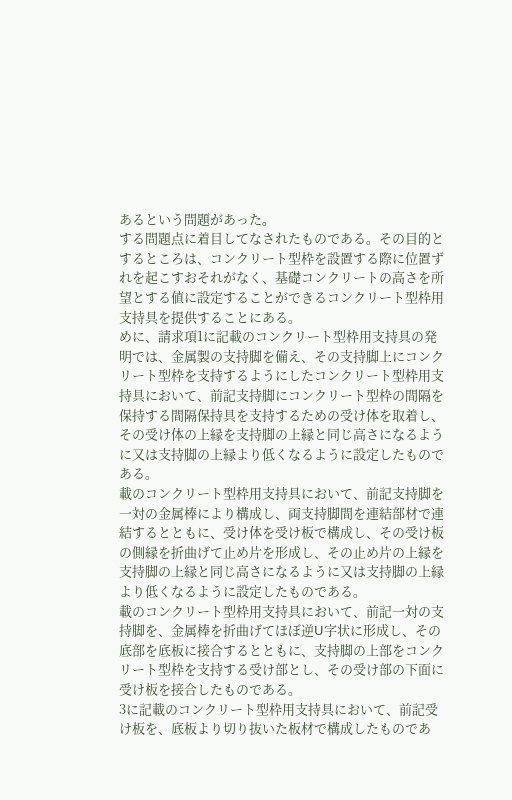あるという問題があった。
する問題点に着目してなされたものである。その目的と
するところは、コンクリート型枠を設置する際に位置ず
れを起こすおそれがなく、基礎コンクリートの高さを所
望とする値に設定することができるコンクリート型枠用
支持具を提供することにある。
めに、請求項1に記載のコンクリート型枠用支持具の発
明では、金属製の支持脚を備え、その支持脚上にコンク
リート型枠を支持するようにしたコンクリート型枠用支
持具において、前記支持脚にコンクリート型枠の間隔を
保持する間隔保持具を支持するための受け体を取着し、
その受け体の上縁を支持脚の上縁と同じ高さになるよう
に又は支持脚の上縁より低くなるように設定したもので
ある。
載のコンクリート型枠用支持具において、前記支持脚を
一対の金属棒により構成し、両支持脚間を連結部材で連
結するとともに、受け体を受け板で構成し、その受け板
の側縁を折曲げて止め片を形成し、その止め片の上縁を
支持脚の上縁と同じ高さになるように又は支持脚の上縁
より低くなるように設定したものである。
載のコンクリート型枠用支持具において、前記一対の支
持脚を、金属棒を折曲げてほぼ逆U字状に形成し、その
底部を底板に接合するとともに、支持脚の上部をコンク
リート型枠を支持する受け部とし、その受け部の下面に
受け板を接合したものである。
3に記載のコンクリート型枠用支持具において、前記受
け板を、底板より切り抜いた板材で構成したものであ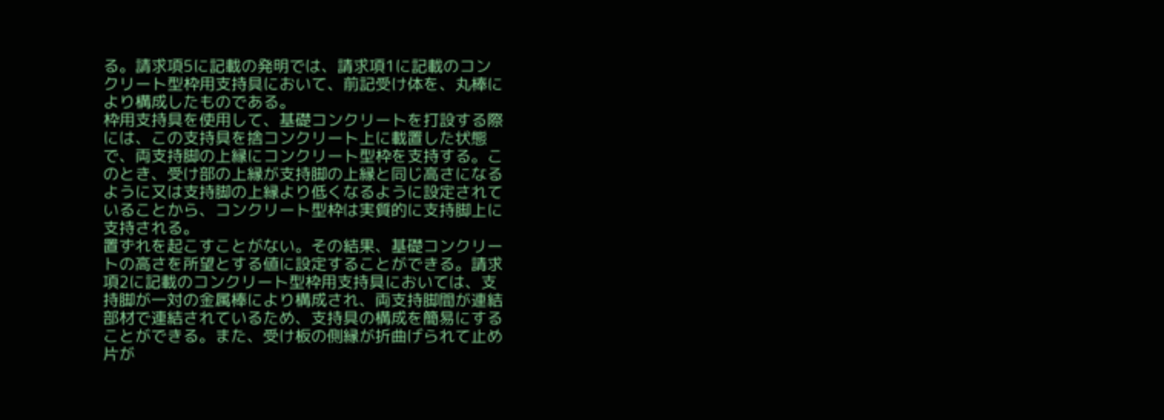る。請求項5に記載の発明では、請求項1に記載のコン
クリート型枠用支持具において、前記受け体を、丸棒に
より構成したものである。
枠用支持具を使用して、基礎コンクリートを打設する際
には、この支持具を捨コンクリート上に載置した状態
で、両支持脚の上縁にコンクリート型枠を支持する。こ
のとき、受け部の上縁が支持脚の上縁と同じ高さになる
ように又は支持脚の上縁より低くなるように設定されて
いることから、コンクリート型枠は実質的に支持脚上に
支持される。
置ずれを起こすことがない。その結果、基礎コンクリー
トの高さを所望とする値に設定することができる。請求
項2に記載のコンクリート型枠用支持具においては、支
持脚が一対の金属棒により構成され、両支持脚間が連結
部材で連結されているため、支持具の構成を簡易にする
ことができる。また、受け板の側縁が折曲げられて止め
片が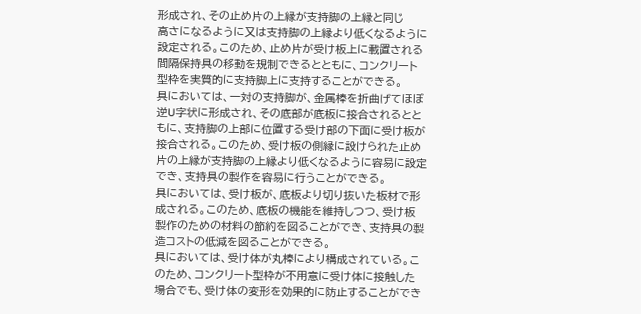形成され、その止め片の上縁が支持脚の上縁と同じ
高さになるように又は支持脚の上縁より低くなるように
設定される。このため、止め片が受け板上に載置される
間隔保持具の移動を規制できるとともに、コンクリート
型枠を実質的に支持脚上に支持することができる。
具においては、一対の支持脚が、金属棒を折曲げてほぼ
逆U字状に形成され、その底部が底板に接合されるとと
もに、支持脚の上部に位置する受け部の下面に受け板が
接合される。このため、受け板の側縁に設けられた止め
片の上縁が支持脚の上縁より低くなるように容易に設定
でき、支持具の製作を容易に行うことができる。
具においては、受け板が、底板より切り抜いた板材で形
成される。このため、底板の機能を維持しつつ、受け板
製作のための材料の節約を図ることができ、支持具の製
造コストの低減を図ることができる。
具においては、受け体が丸棒により構成されている。こ
のため、コンクリート型枠が不用意に受け体に接触した
場合でも、受け体の変形を効果的に防止することができ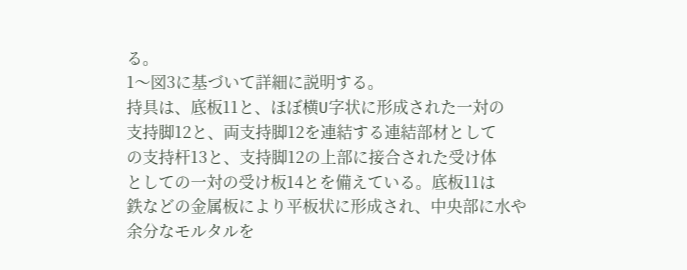る。
1〜図3に基づいて詳細に説明する。
持具は、底板11と、ほぼ横U字状に形成された一対の
支持脚12と、両支持脚12を連結する連結部材として
の支持杆13と、支持脚12の上部に接合された受け体
としての一対の受け板14とを備えている。底板11は
鉄などの金属板により平板状に形成され、中央部に水や
余分なモルタルを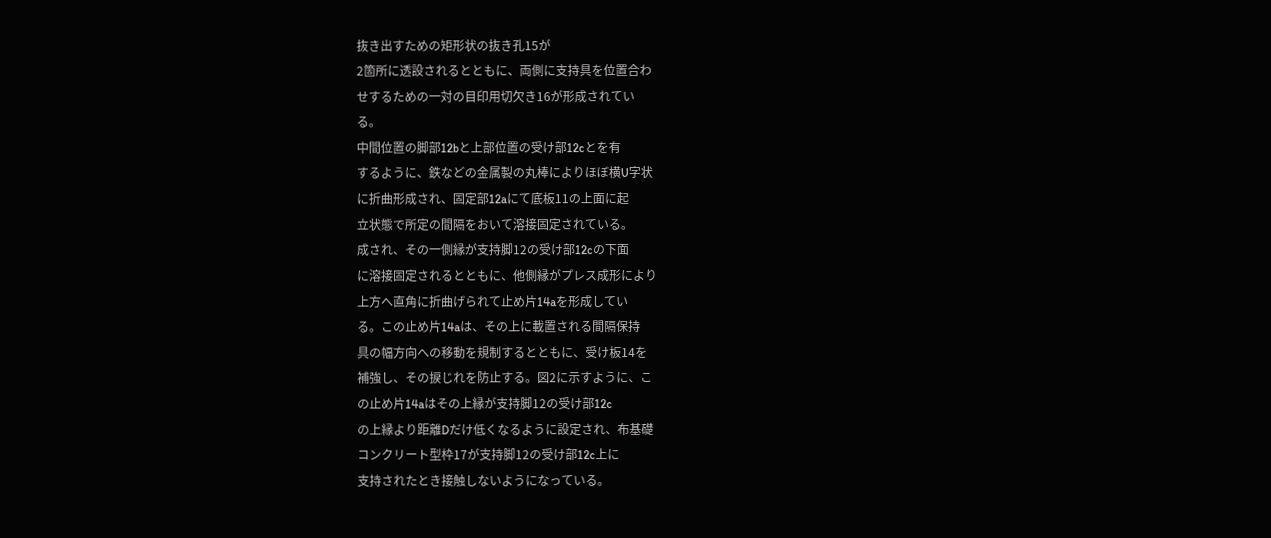抜き出すための矩形状の抜き孔15が
2箇所に透設されるとともに、両側に支持具を位置合わ
せするための一対の目印用切欠き16が形成されてい
る。
中間位置の脚部12bと上部位置の受け部12cとを有
するように、鉄などの金属製の丸棒によりほぼ横U字状
に折曲形成され、固定部12aにて底板11の上面に起
立状態で所定の間隔をおいて溶接固定されている。
成され、その一側縁が支持脚12の受け部12cの下面
に溶接固定されるとともに、他側縁がプレス成形により
上方へ直角に折曲げられて止め片14aを形成してい
る。この止め片14aは、その上に載置される間隔保持
具の幅方向への移動を規制するとともに、受け板14を
補強し、その捩じれを防止する。図2に示すように、こ
の止め片14aはその上縁が支持脚12の受け部12c
の上縁より距離Dだけ低くなるように設定され、布基礎
コンクリート型枠17が支持脚12の受け部12c上に
支持されたとき接触しないようになっている。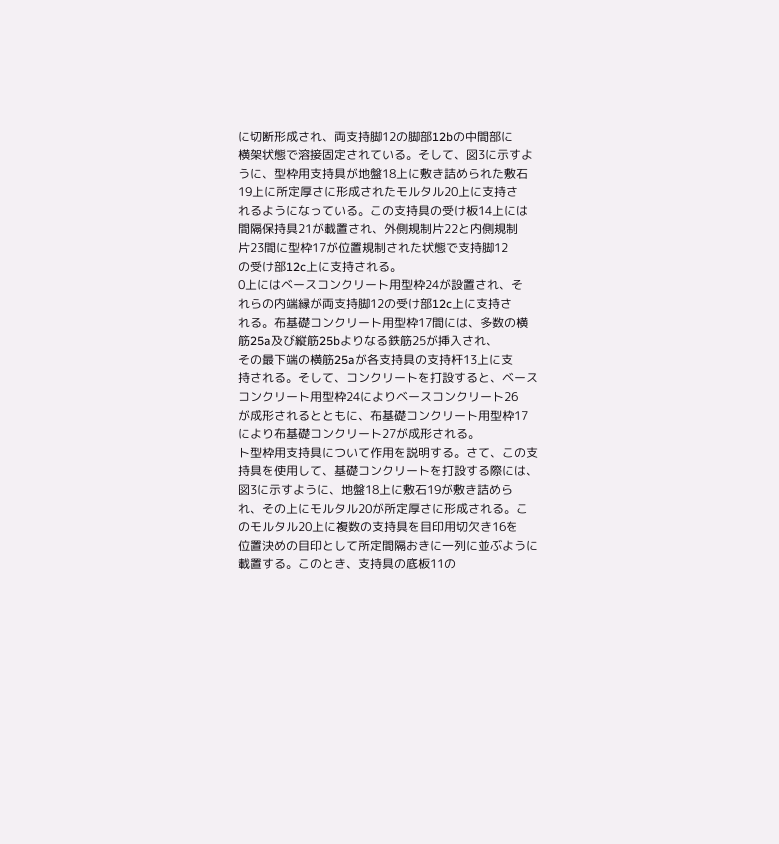に切断形成され、両支持脚12の脚部12bの中間部に
横架状態で溶接固定されている。そして、図3に示すよ
うに、型枠用支持具が地盤18上に敷き詰められた敷石
19上に所定厚さに形成されたモルタル20上に支持さ
れるようになっている。この支持具の受け板14上には
間隔保持具21が載置され、外側規制片22と内側規制
片23間に型枠17が位置規制された状態で支持脚12
の受け部12c上に支持される。
0上にはベースコンクリート用型枠24が設置され、そ
れらの内端縁が両支持脚12の受け部12c上に支持さ
れる。布基礎コンクリート用型枠17間には、多数の横
筋25a及び縦筋25bよりなる鉄筋25が挿入され、
その最下端の横筋25aが各支持具の支持杆13上に支
持される。そして、コンクリートを打設すると、ベース
コンクリート用型枠24によりベースコンクリート26
が成形されるとともに、布基礎コンクリート用型枠17
により布基礎コンクリート27が成形される。
ト型枠用支持具について作用を説明する。さて、この支
持具を使用して、基礎コンクリートを打設する際には、
図3に示すように、地盤18上に敷石19が敷き詰めら
れ、その上にモルタル20が所定厚さに形成される。こ
のモルタル20上に複数の支持具を目印用切欠き16を
位置決めの目印として所定間隔おきに一列に並ぶように
載置する。このとき、支持具の底板11の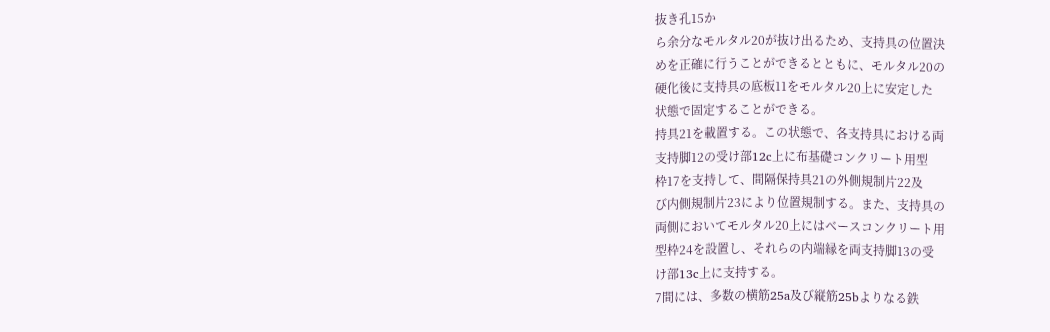抜き孔15か
ら余分なモルタル20が抜け出るため、支持具の位置決
めを正確に行うことができるとともに、モルタル20の
硬化後に支持具の底板11をモルタル20上に安定した
状態で固定することができる。
持具21を載置する。この状態で、各支持具における両
支持脚12の受け部12c上に布基礎コンクリート用型
枠17を支持して、間隔保持具21の外側規制片22及
び内側規制片23により位置規制する。また、支持具の
両側においてモルタル20上にはベースコンクリート用
型枠24を設置し、それらの内端縁を両支持脚13の受
け部13c上に支持する。
7間には、多数の横筋25a及び縦筋25bよりなる鉄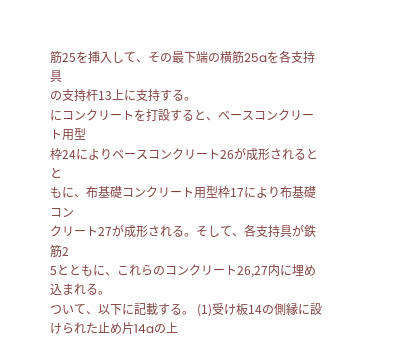筋25を挿入して、その最下端の横筋25aを各支持具
の支持杆13上に支持する。
にコンクリートを打設すると、ベースコンクリート用型
枠24によりベースコンクリート26が成形されるとと
もに、布基礎コンクリート用型枠17により布基礎コン
クリート27が成形される。そして、各支持具が鉄筋2
5とともに、これらのコンクリート26,27内に埋め
込まれる。
ついて、以下に記載する。 (1)受け板14の側縁に設けられた止め片14aの上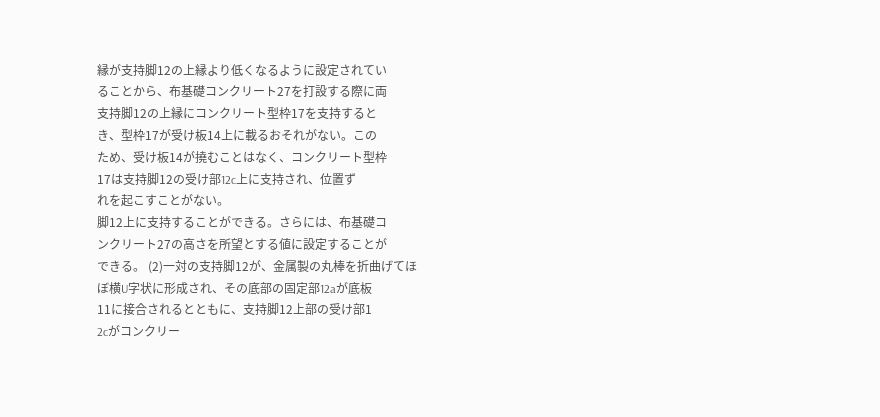縁が支持脚12の上縁より低くなるように設定されてい
ることから、布基礎コンクリート27を打設する際に両
支持脚12の上縁にコンクリート型枠17を支持すると
き、型枠17が受け板14上に載るおそれがない。この
ため、受け板14が撓むことはなく、コンクリート型枠
17は支持脚12の受け部12c上に支持され、位置ず
れを起こすことがない。
脚12上に支持することができる。さらには、布基礎コ
ンクリート27の高さを所望とする値に設定することが
できる。 (2)一対の支持脚12が、金属製の丸棒を折曲げてほ
ぼ横U字状に形成され、その底部の固定部12aが底板
11に接合されるとともに、支持脚12上部の受け部1
2cがコンクリー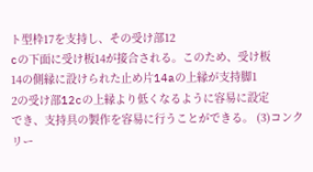ト型枠17を支持し、その受け部12
cの下面に受け板14が接合される。このため、受け板
14の側縁に設けられた止め片14aの上縁が支持脚1
2の受け部12cの上縁より低くなるように容易に設定
でき、支持具の製作を容易に行うことができる。 (3)コンクリー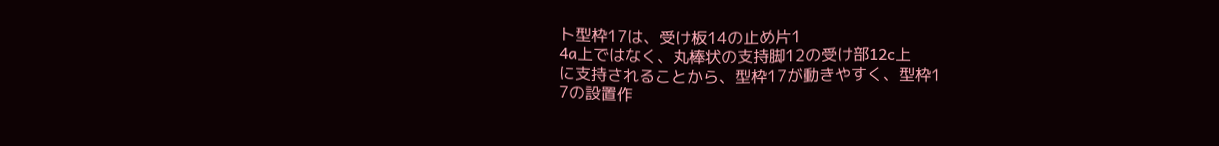ト型枠17は、受け板14の止め片1
4a上ではなく、丸棒状の支持脚12の受け部12c上
に支持されることから、型枠17が動きやすく、型枠1
7の設置作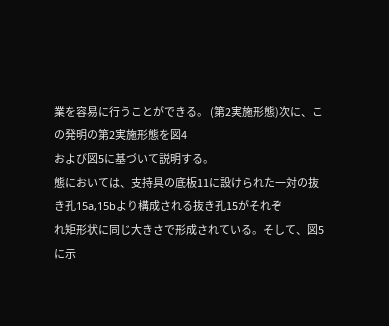業を容易に行うことができる。 (第2実施形態)次に、この発明の第2実施形態を図4
および図5に基づいて説明する。
態においては、支持具の底板11に設けられた一対の抜
き孔15a,15bより構成される抜き孔15がそれぞ
れ矩形状に同じ大きさで形成されている。そして、図5
に示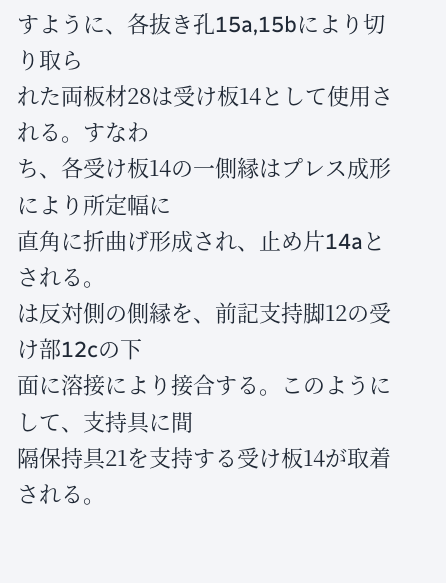すように、各抜き孔15a,15bにより切り取ら
れた両板材28は受け板14として使用される。すなわ
ち、各受け板14の一側縁はプレス成形により所定幅に
直角に折曲げ形成され、止め片14aとされる。
は反対側の側縁を、前記支持脚12の受け部12cの下
面に溶接により接合する。このようにして、支持具に間
隔保持具21を支持する受け板14が取着される。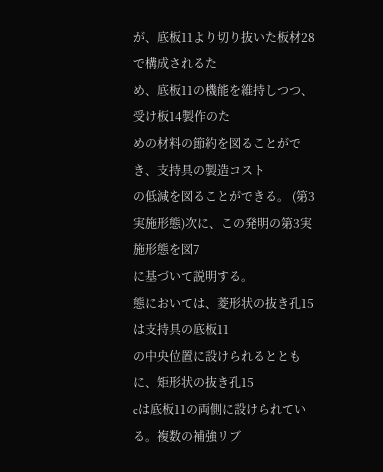が、底板11より切り抜いた板材28で構成されるた
め、底板11の機能を維持しつつ、受け板14製作のた
めの材料の節約を図ることができ、支持具の製造コスト
の低減を図ることができる。 (第3実施形態)次に、この発明の第3実施形態を図7
に基づいて説明する。
態においては、菱形状の抜き孔15は支持具の底板11
の中央位置に設けられるとともに、矩形状の抜き孔15
cは底板11の両側に設けられている。複数の補強リブ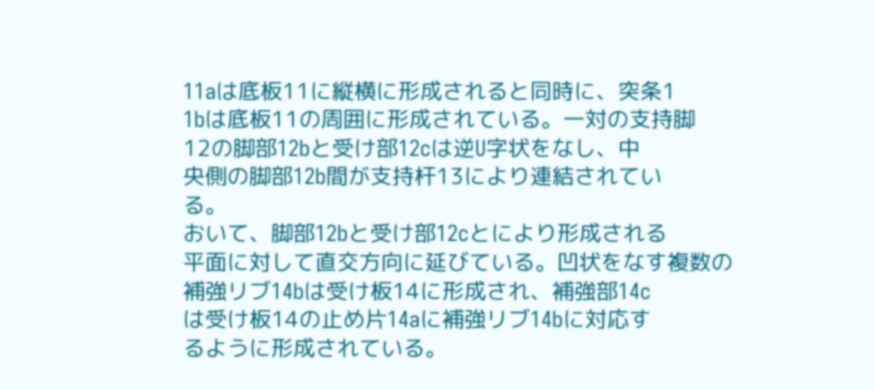11aは底板11に縦横に形成されると同時に、突条1
1bは底板11の周囲に形成されている。一対の支持脚
12の脚部12bと受け部12cは逆U字状をなし、中
央側の脚部12b間が支持杆13により連結されてい
る。
おいて、脚部12bと受け部12cとにより形成される
平面に対して直交方向に延びている。凹状をなす複数の
補強リブ14bは受け板14に形成され、補強部14c
は受け板14の止め片14aに補強リブ14bに対応す
るように形成されている。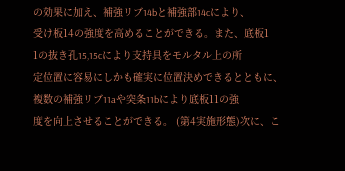の効果に加え、補強リブ14bと補強部14cにより、
受け板14の強度を高めることができる。また、底板1
1の抜き孔15,15cにより支持具をモルタル上の所
定位置に容易にしかも確実に位置決めできるとともに、
複数の補強リブ11aや突条11bにより底板11の強
度を向上させることができる。 (第4実施形態)次に、こ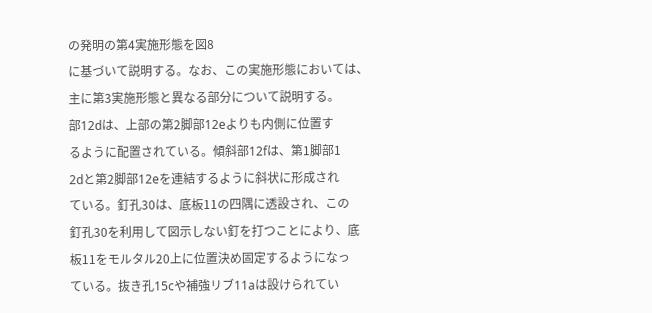の発明の第4実施形態を図8
に基づいて説明する。なお、この実施形態においては、
主に第3実施形態と異なる部分について説明する。
部12dは、上部の第2脚部12eよりも内側に位置す
るように配置されている。傾斜部12fは、第1脚部1
2dと第2脚部12eを連結するように斜状に形成され
ている。釘孔30は、底板11の四隅に透設され、この
釘孔30を利用して図示しない釘を打つことにより、底
板11をモルタル20上に位置決め固定するようになっ
ている。抜き孔15cや補強リブ11aは設けられてい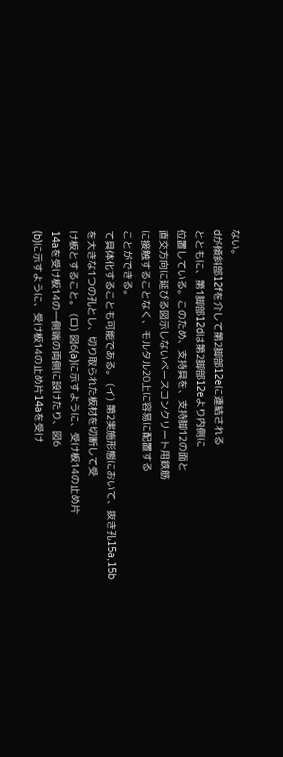ない。
dが傾斜部12fを介して第2脚部12eに連結される
とともに、第1脚部12dは第2脚部12eより内側に
位置している。このため、支持具を、支持脚12の面と
直交方向に延びる図示しないベースコンクリート用鉄筋
に接触することなく、モルタル20上に容易に配置する
ことができる。
て具体化することも可能である。 (イ) 第2実施形態において、抜き孔15a,15b
を大きな1つの孔とし、切り取られた板材を切断して受
け板とすること。 (ロ) 図6(a)に示すように、受け板14の止め片
14aを受け板14の一側端の両側に設けたり、図6
(b)に示すように、受け板14の止め片14aを受け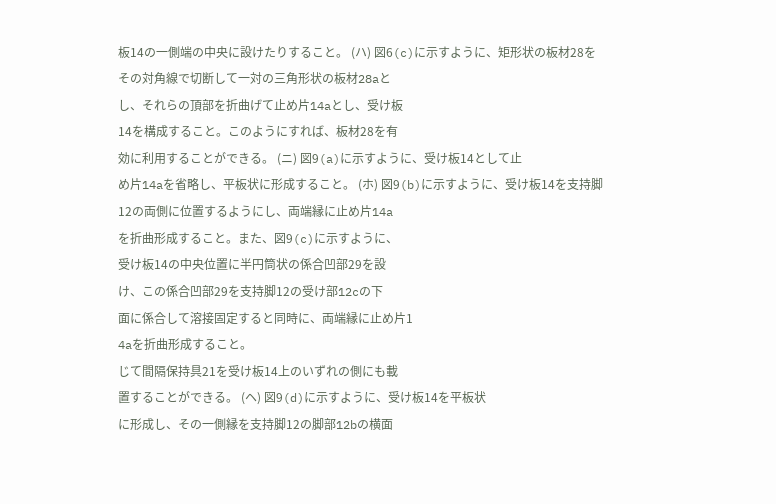板14の一側端の中央に設けたりすること。 (ハ) 図6(c)に示すように、矩形状の板材28を
その対角線で切断して一対の三角形状の板材28aと
し、それらの頂部を折曲げて止め片14aとし、受け板
14を構成すること。このようにすれば、板材28を有
効に利用することができる。 (ニ) 図9(a)に示すように、受け板14として止
め片14aを省略し、平板状に形成すること。 (ホ) 図9(b)に示すように、受け板14を支持脚
12の両側に位置するようにし、両端縁に止め片14a
を折曲形成すること。また、図9(c)に示すように、
受け板14の中央位置に半円筒状の係合凹部29を設
け、この係合凹部29を支持脚12の受け部12cの下
面に係合して溶接固定すると同時に、両端縁に止め片1
4aを折曲形成すること。
じて間隔保持具21を受け板14上のいずれの側にも載
置することができる。 (ヘ) 図9(d)に示すように、受け板14を平板状
に形成し、その一側縁を支持脚12の脚部12bの横面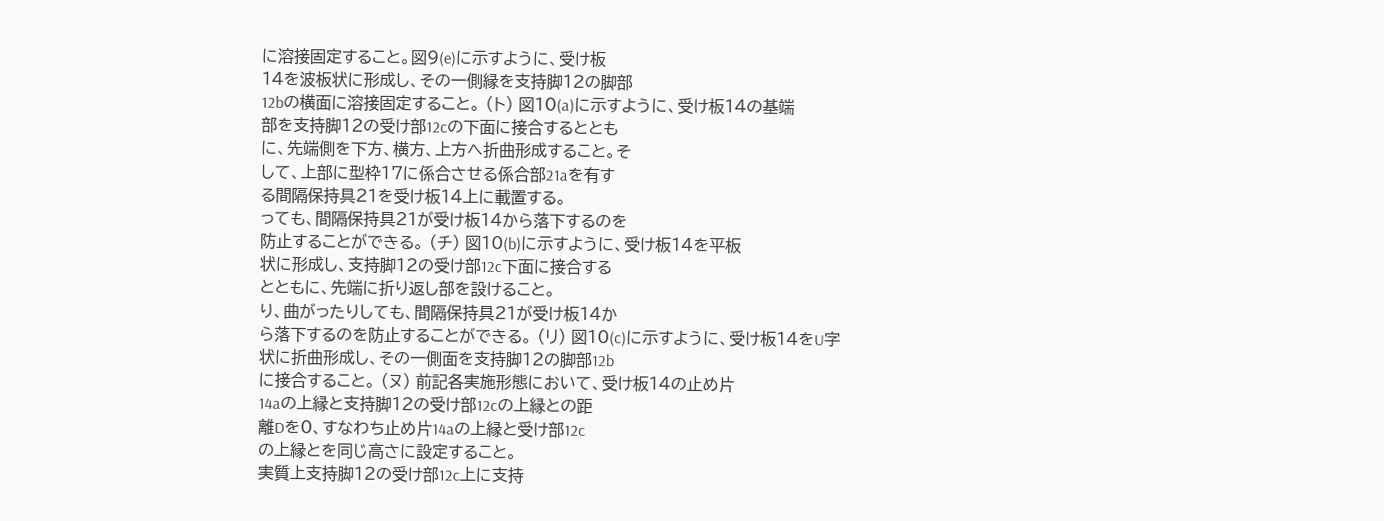に溶接固定すること。図9(e)に示すように、受け板
14を波板状に形成し、その一側縁を支持脚12の脚部
12bの横面に溶接固定すること。 (ト) 図10(a)に示すように、受け板14の基端
部を支持脚12の受け部12cの下面に接合するととも
に、先端側を下方、横方、上方へ折曲形成すること。そ
して、上部に型枠17に係合させる係合部21aを有す
る間隔保持具21を受け板14上に載置する。
っても、間隔保持具21が受け板14から落下するのを
防止することができる。 (チ) 図10(b)に示すように、受け板14を平板
状に形成し、支持脚12の受け部12c下面に接合する
とともに、先端に折り返し部を設けること。
り、曲がったりしても、間隔保持具21が受け板14か
ら落下するのを防止することができる。 (リ) 図10(c)に示すように、受け板14をU字
状に折曲形成し、その一側面を支持脚12の脚部12b
に接合すること。 (ヌ) 前記各実施形態において、受け板14の止め片
14aの上縁と支持脚12の受け部12cの上縁との距
離Dを0、すなわち止め片14aの上縁と受け部12c
の上縁とを同じ高さに設定すること。
実質上支持脚12の受け部12c上に支持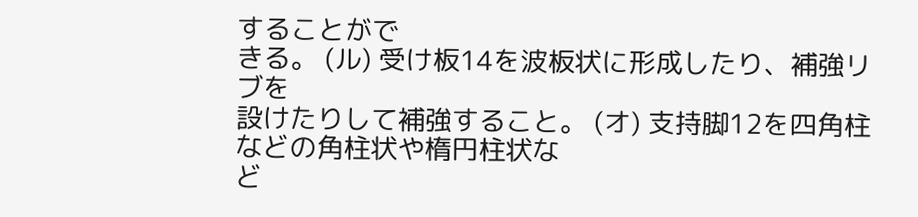することがで
きる。 (ル) 受け板14を波板状に形成したり、補強リブを
設けたりして補強すること。 (オ) 支持脚12を四角柱などの角柱状や楕円柱状な
ど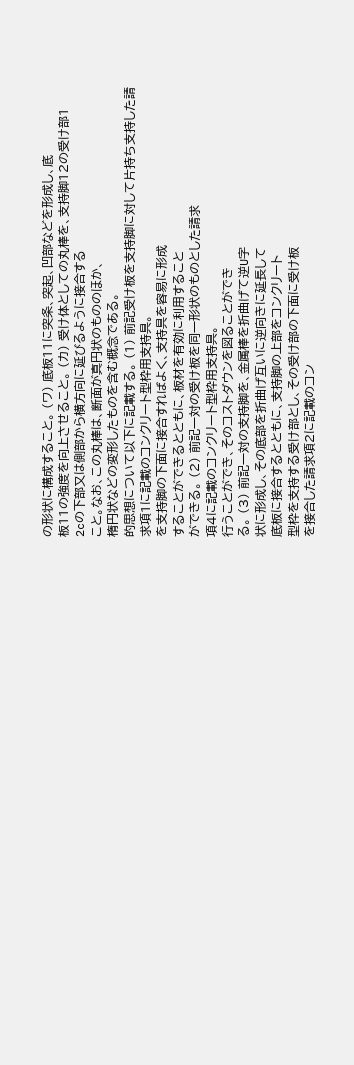の形状に構成すること。 (ワ) 底板11に突条、突起、凹部などを形成し、底
板11の強度を向上させること。 (カ) 受け体としての丸棒を、支持脚12の受け部1
2cの下部又は側部から横方向に延びるように接合する
こと。なお、この丸棒は、断面が真円状のもののほか、
楕円状などの変形したものを含む概念である。
的思想について以下に記載する。 (1) 前記受け板を支持脚に対して片持ち支持した請
求項1に記載のコンクリート型枠用支持具。
を支持脚の下面に接合すればよく、支持具を容易に形成
することができるとともに、板材を有効に利用すること
ができる。 (2) 前記一対の受け板を同一形状のものとした請求
項4に記載のコンクリート型枠用支持具。
行うことができ、そのコストダウンを図ることができ
る。 (3) 前記一対の支持脚を、金属棒を折曲げて逆U字
状に形成し、その底部を折曲げ互いに逆向きに延長して
底板に接合するとともに、支持脚の上部をコンクリート
型枠を支持する受け部とし、その受け部の下面に受け板
を接合した請求項2に記載のコン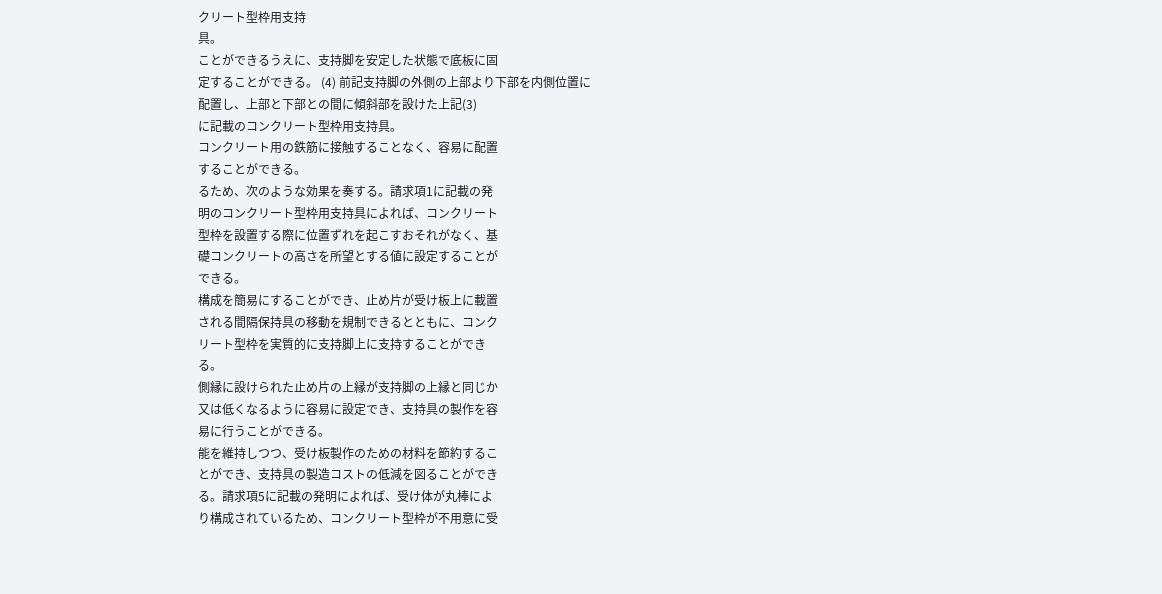クリート型枠用支持
具。
ことができるうえに、支持脚を安定した状態で底板に固
定することができる。 (4) 前記支持脚の外側の上部より下部を内側位置に
配置し、上部と下部との間に傾斜部を設けた上記(3)
に記載のコンクリート型枠用支持具。
コンクリート用の鉄筋に接触することなく、容易に配置
することができる。
るため、次のような効果を奏する。請求項1に記載の発
明のコンクリート型枠用支持具によれば、コンクリート
型枠を設置する際に位置ずれを起こすおそれがなく、基
礎コンクリートの高さを所望とする値に設定することが
できる。
構成を簡易にすることができ、止め片が受け板上に載置
される間隔保持具の移動を規制できるとともに、コンク
リート型枠を実質的に支持脚上に支持することができ
る。
側縁に設けられた止め片の上縁が支持脚の上縁と同じか
又は低くなるように容易に設定でき、支持具の製作を容
易に行うことができる。
能を維持しつつ、受け板製作のための材料を節約するこ
とができ、支持具の製造コストの低減を図ることができ
る。請求項5に記載の発明によれば、受け体が丸棒によ
り構成されているため、コンクリート型枠が不用意に受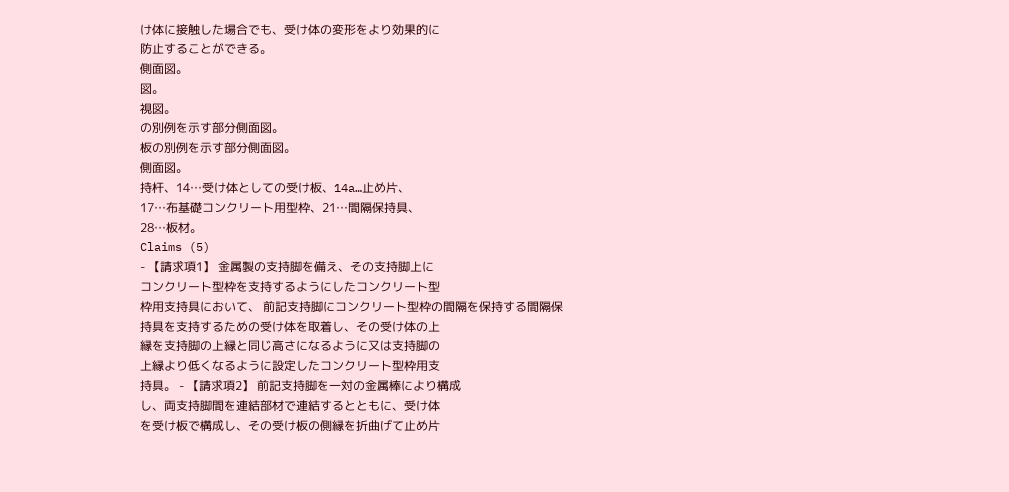け体に接触した場合でも、受け体の変形をより効果的に
防止することができる。
側面図。
図。
視図。
の別例を示す部分側面図。
板の別例を示す部分側面図。
側面図。
持杆、14…受け体としての受け板、14a…止め片、
17…布基礎コンクリート用型枠、21…間隔保持具、
28…板材。
Claims (5)
- 【請求項1】 金属製の支持脚を備え、その支持脚上に
コンクリート型枠を支持するようにしたコンクリート型
枠用支持具において、 前記支持脚にコンクリート型枠の間隔を保持する間隔保
持具を支持するための受け体を取着し、その受け体の上
縁を支持脚の上縁と同じ高さになるように又は支持脚の
上縁より低くなるように設定したコンクリート型枠用支
持具。 - 【請求項2】 前記支持脚を一対の金属棒により構成
し、両支持脚間を連結部材で連結するとともに、受け体
を受け板で構成し、その受け板の側縁を折曲げて止め片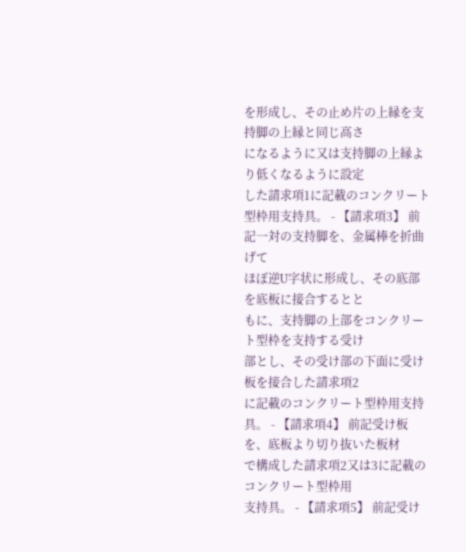を形成し、その止め片の上縁を支持脚の上縁と同じ高さ
になるように又は支持脚の上縁より低くなるように設定
した請求項1に記載のコンクリート型枠用支持具。 - 【請求項3】 前記一対の支持脚を、金属棒を折曲げて
ほぼ逆U字状に形成し、その底部を底板に接合するとと
もに、支持脚の上部をコンクリート型枠を支持する受け
部とし、その受け部の下面に受け板を接合した請求項2
に記載のコンクリート型枠用支持具。 - 【請求項4】 前記受け板を、底板より切り抜いた板材
で構成した請求項2又は3に記載のコンクリート型枠用
支持具。 - 【請求項5】 前記受け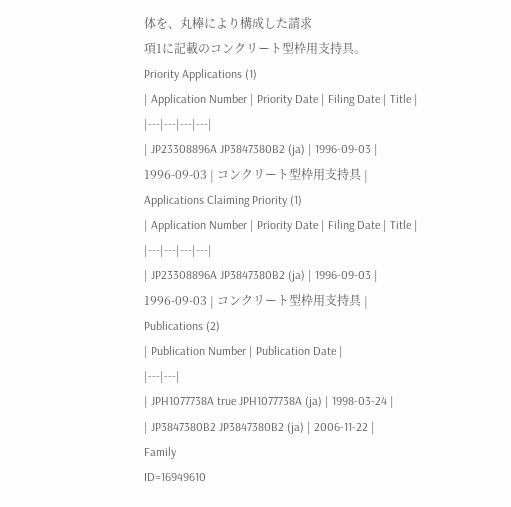体を、丸棒により構成した請求
項1に記載のコンクリート型枠用支持具。
Priority Applications (1)
| Application Number | Priority Date | Filing Date | Title |
|---|---|---|---|
| JP23308896A JP3847380B2 (ja) | 1996-09-03 | 1996-09-03 | コンクリート型枠用支持具 |
Applications Claiming Priority (1)
| Application Number | Priority Date | Filing Date | Title |
|---|---|---|---|
| JP23308896A JP3847380B2 (ja) | 1996-09-03 | 1996-09-03 | コンクリート型枠用支持具 |
Publications (2)
| Publication Number | Publication Date |
|---|---|
| JPH1077738A true JPH1077738A (ja) | 1998-03-24 |
| JP3847380B2 JP3847380B2 (ja) | 2006-11-22 |
Family
ID=16949610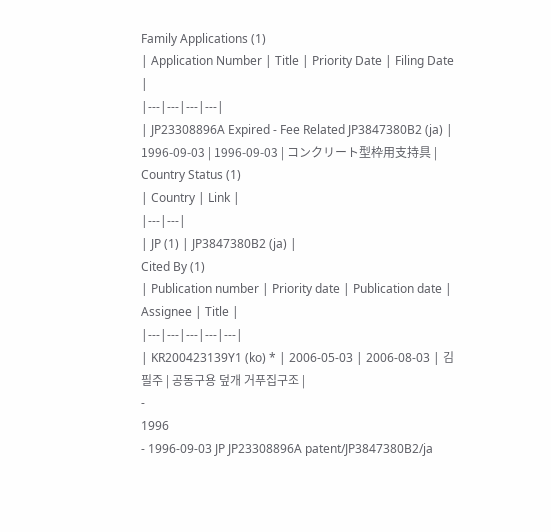Family Applications (1)
| Application Number | Title | Priority Date | Filing Date |
|---|---|---|---|
| JP23308896A Expired - Fee Related JP3847380B2 (ja) | 1996-09-03 | 1996-09-03 | コンクリート型枠用支持具 |
Country Status (1)
| Country | Link |
|---|---|
| JP (1) | JP3847380B2 (ja) |
Cited By (1)
| Publication number | Priority date | Publication date | Assignee | Title |
|---|---|---|---|---|
| KR200423139Y1 (ko) * | 2006-05-03 | 2006-08-03 | 김필주 | 공동구용 덮개 거푸집구조 |
-
1996
- 1996-09-03 JP JP23308896A patent/JP3847380B2/ja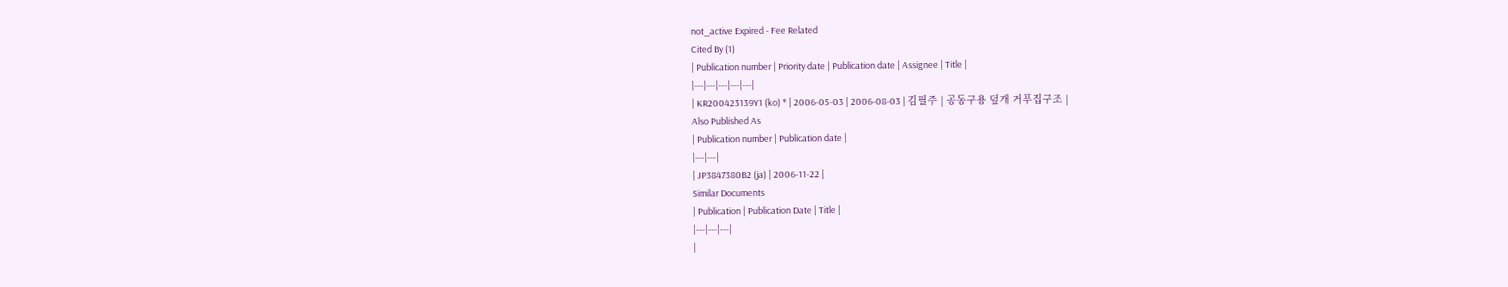not_active Expired - Fee Related
Cited By (1)
| Publication number | Priority date | Publication date | Assignee | Title |
|---|---|---|---|---|
| KR200423139Y1 (ko) * | 2006-05-03 | 2006-08-03 | 김필주 | 공동구용 덮개 거푸집구조 |
Also Published As
| Publication number | Publication date |
|---|---|
| JP3847380B2 (ja) | 2006-11-22 |
Similar Documents
| Publication | Publication Date | Title |
|---|---|---|
|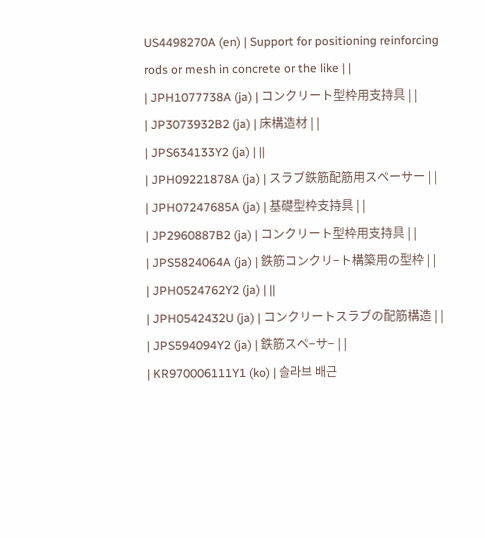US4498270A (en) | Support for positioning reinforcing rods or mesh in concrete or the like | |
| JPH1077738A (ja) | コンクリート型枠用支持具 | |
| JP3073932B2 (ja) | 床構造材 | |
| JPS634133Y2 (ja) | ||
| JPH09221878A (ja) | スラブ鉄筋配筋用スペーサー | |
| JPH07247685A (ja) | 基礎型枠支持具 | |
| JP2960887B2 (ja) | コンクリート型枠用支持具 | |
| JPS5824064A (ja) | 鉄筋コンクリ−ト構築用の型枠 | |
| JPH0524762Y2 (ja) | ||
| JPH0542432U (ja) | コンクリートスラブの配筋構造 | |
| JPS594094Y2 (ja) | 鉄筋スペ−サ− | |
| KR970006111Y1 (ko) | 슬라브 배근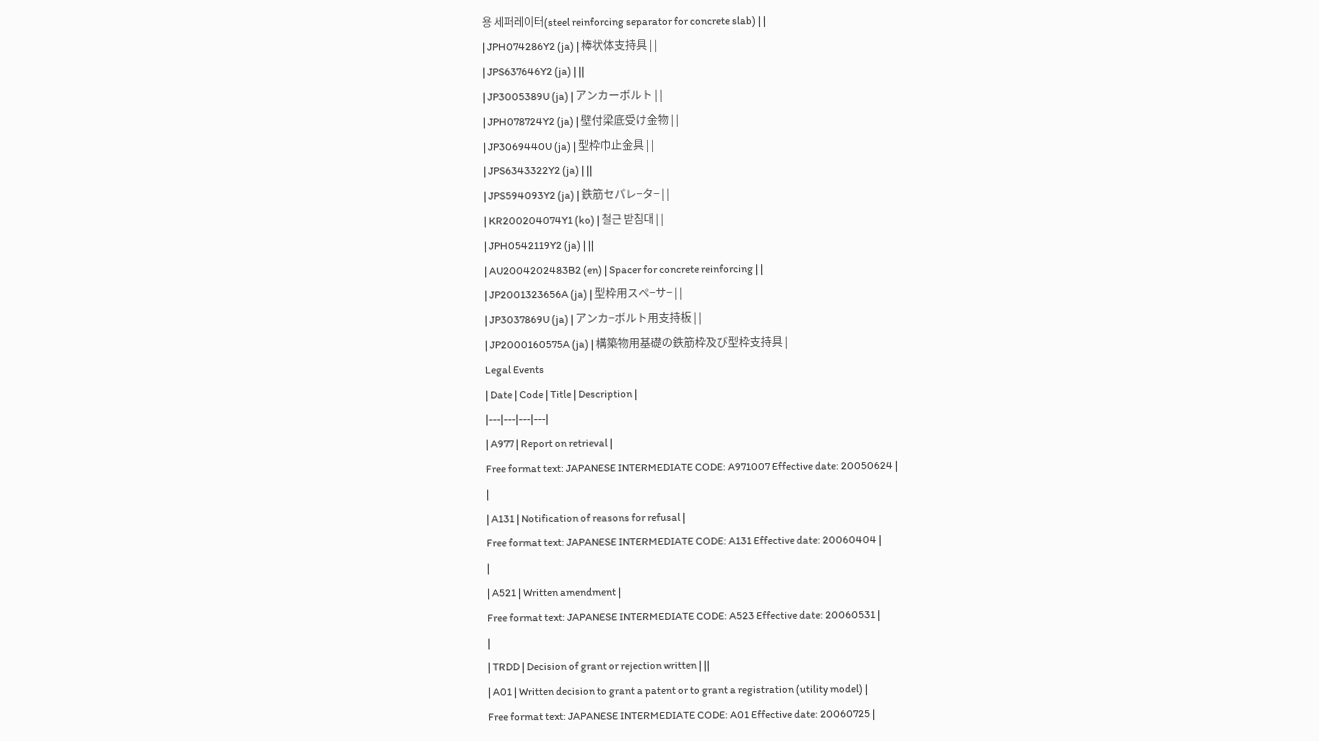용 세퍼레이터(steel reinforcing separator for concrete slab) | |
| JPH074286Y2 (ja) | 棒状体支持具 | |
| JPS637646Y2 (ja) | ||
| JP3005389U (ja) | アンカーボルト | |
| JPH078724Y2 (ja) | 壁付梁底受け金物 | |
| JP3069440U (ja) | 型枠巾止金具 | |
| JPS6343322Y2 (ja) | ||
| JPS594093Y2 (ja) | 鉄筋セパレ−タ− | |
| KR200204074Y1 (ko) | 철근 받침대 | |
| JPH0542119Y2 (ja) | ||
| AU2004202483B2 (en) | Spacer for concrete reinforcing | |
| JP2001323656A (ja) | 型枠用スペ−サ− | |
| JP3037869U (ja) | アンカ−ボルト用支持板 | |
| JP2000160575A (ja) | 構築物用基礎の鉄筋枠及び型枠支持具 |
Legal Events
| Date | Code | Title | Description |
|---|---|---|---|
| A977 | Report on retrieval |
Free format text: JAPANESE INTERMEDIATE CODE: A971007 Effective date: 20050624 |
|
| A131 | Notification of reasons for refusal |
Free format text: JAPANESE INTERMEDIATE CODE: A131 Effective date: 20060404 |
|
| A521 | Written amendment |
Free format text: JAPANESE INTERMEDIATE CODE: A523 Effective date: 20060531 |
|
| TRDD | Decision of grant or rejection written | ||
| A01 | Written decision to grant a patent or to grant a registration (utility model) |
Free format text: JAPANESE INTERMEDIATE CODE: A01 Effective date: 20060725 |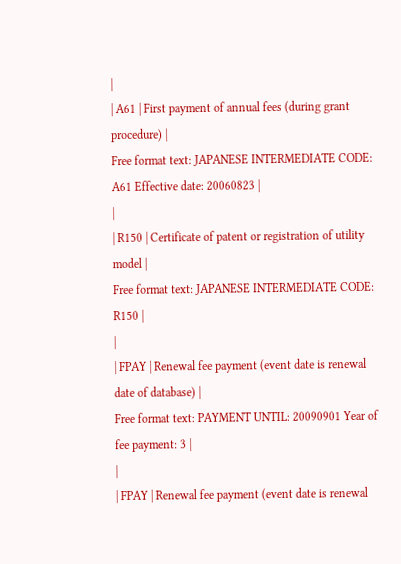|
| A61 | First payment of annual fees (during grant procedure) |
Free format text: JAPANESE INTERMEDIATE CODE: A61 Effective date: 20060823 |
|
| R150 | Certificate of patent or registration of utility model |
Free format text: JAPANESE INTERMEDIATE CODE: R150 |
|
| FPAY | Renewal fee payment (event date is renewal date of database) |
Free format text: PAYMENT UNTIL: 20090901 Year of fee payment: 3 |
|
| FPAY | Renewal fee payment (event date is renewal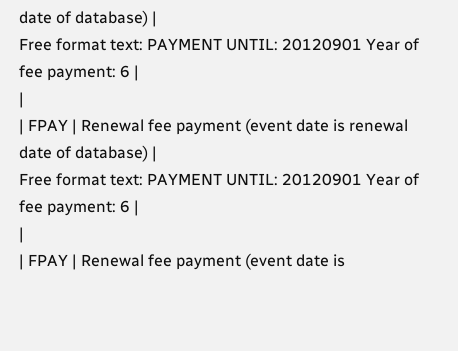date of database) |
Free format text: PAYMENT UNTIL: 20120901 Year of fee payment: 6 |
|
| FPAY | Renewal fee payment (event date is renewal date of database) |
Free format text: PAYMENT UNTIL: 20120901 Year of fee payment: 6 |
|
| FPAY | Renewal fee payment (event date is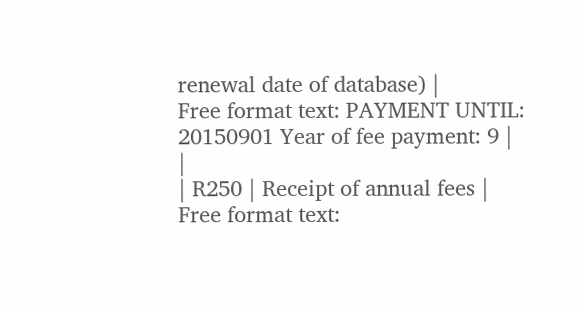renewal date of database) |
Free format text: PAYMENT UNTIL: 20150901 Year of fee payment: 9 |
|
| R250 | Receipt of annual fees |
Free format text: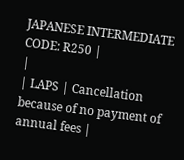JAPANESE INTERMEDIATE CODE: R250 |
|
| LAPS | Cancellation because of no payment of annual fees |